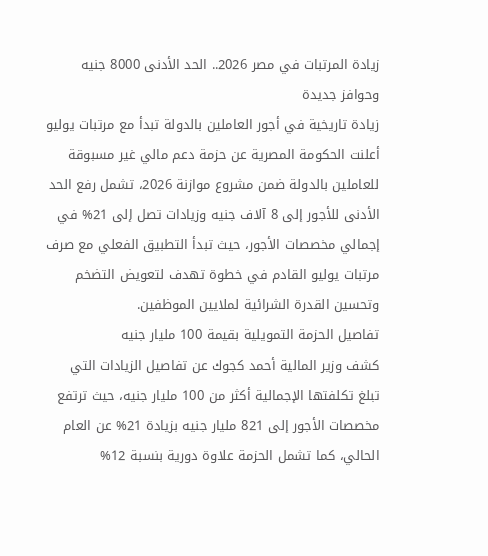زيادة المرتبات في مصر 2026.. الحد الأدنى 8000 جنيه وحوافز جديدة
زيادة تاريخية في أجور العاملين بالدولة تبدأ مع مرتبات يوليو
أعلنت الحكومة المصرية عن حزمة دعم مالي غير مسبوقة للعاملين بالدولة ضمن مشروع موازنة 2026، تشمل رفع الحد الأدنى للأجور إلى 8 آلاف جنيه وزيادات تصل إلى 21% في إجمالي مخصصات الأجور، حيث تبدأ التطبيق الفعلي مع صرف مرتبات يوليو القادم في خطوة تهدف لتعويض التضخم وتحسين القدرة الشرائية لملايين الموظفين.
تفاصيل الحزمة التمويلية بقيمة 100 مليار جنيه
كشف وزير المالية أحمد كجوك عن تفاصيل الزيادات التي تبلغ تكلفتها الإجمالية أكثر من 100 مليار جنيه، حيث ترتفع مخصصات الأجور إلى 821 مليار جنيه بزيادة 21% عن العام الحالي، كما تشمل الحزمة علاوة دورية بنسبة 12%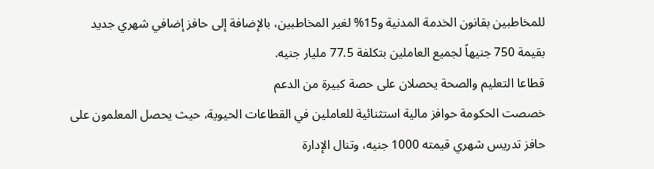للمخاطبين بقانون الخدمة المدنية و15% لغير المخاطبين، بالإضافة إلى حافز إضافي شهري جديد بقيمة 750 جنيهاً لجميع العاملين بتكلفة 77.5 مليار جنيه.
قطاعا التعليم والصحة يحصلان على حصة كبيرة من الدعم
خصصت الحكومة حوافز مالية استثنائية للعاملين في القطاعات الحيوية، حيث يحصل المعلمون على حافز تدريس شهري قيمته 1000 جنيه، وتنال الإدارة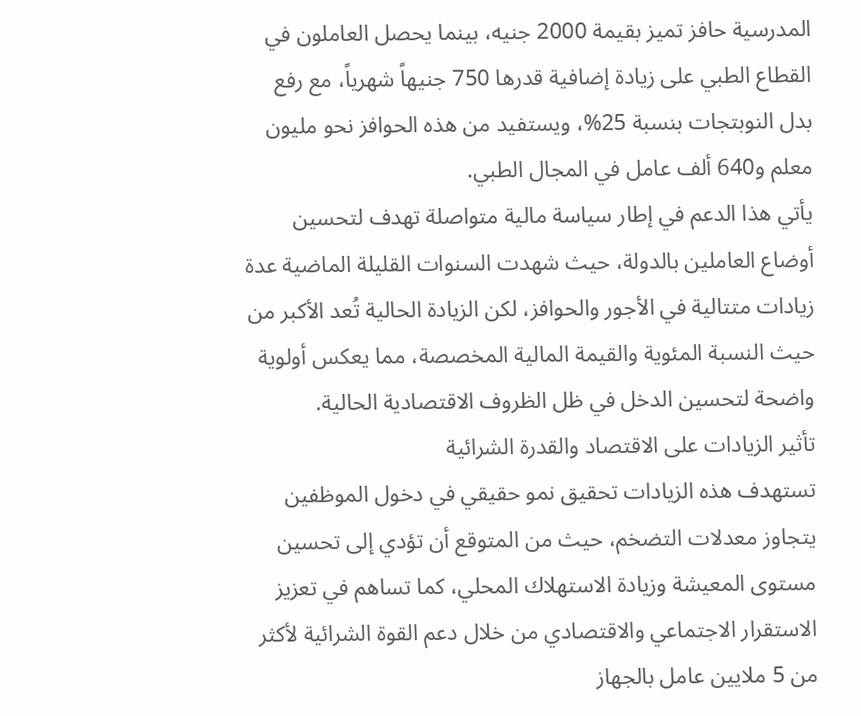المدرسية حافز تميز بقيمة 2000 جنيه، بينما يحصل العاملون في القطاع الطبي على زيادة إضافية قدرها 750 جنيهاً شهرياً، مع رفع بدل النوبتجات بنسبة 25%، ويستفيد من هذه الحوافز نحو مليون معلم و640 ألف عامل في المجال الطبي.
يأتي هذا الدعم في إطار سياسة مالية متواصلة تهدف لتحسين أوضاع العاملين بالدولة، حيث شهدت السنوات القليلة الماضية عدة زيادات متتالية في الأجور والحوافز، لكن الزيادة الحالية تُعد الأكبر من حيث النسبة المئوية والقيمة المالية المخصصة، مما يعكس أولوية واضحة لتحسين الدخل في ظل الظروف الاقتصادية الحالية.
تأثير الزيادات على الاقتصاد والقدرة الشرائية
تستهدف هذه الزيادات تحقيق نمو حقيقي في دخول الموظفين يتجاوز معدلات التضخم، حيث من المتوقع أن تؤدي إلى تحسين مستوى المعيشة وزيادة الاستهلاك المحلي، كما تساهم في تعزيز الاستقرار الاجتماعي والاقتصادي من خلال دعم القوة الشرائية لأكثر من 5 ملايين عامل بالجهاز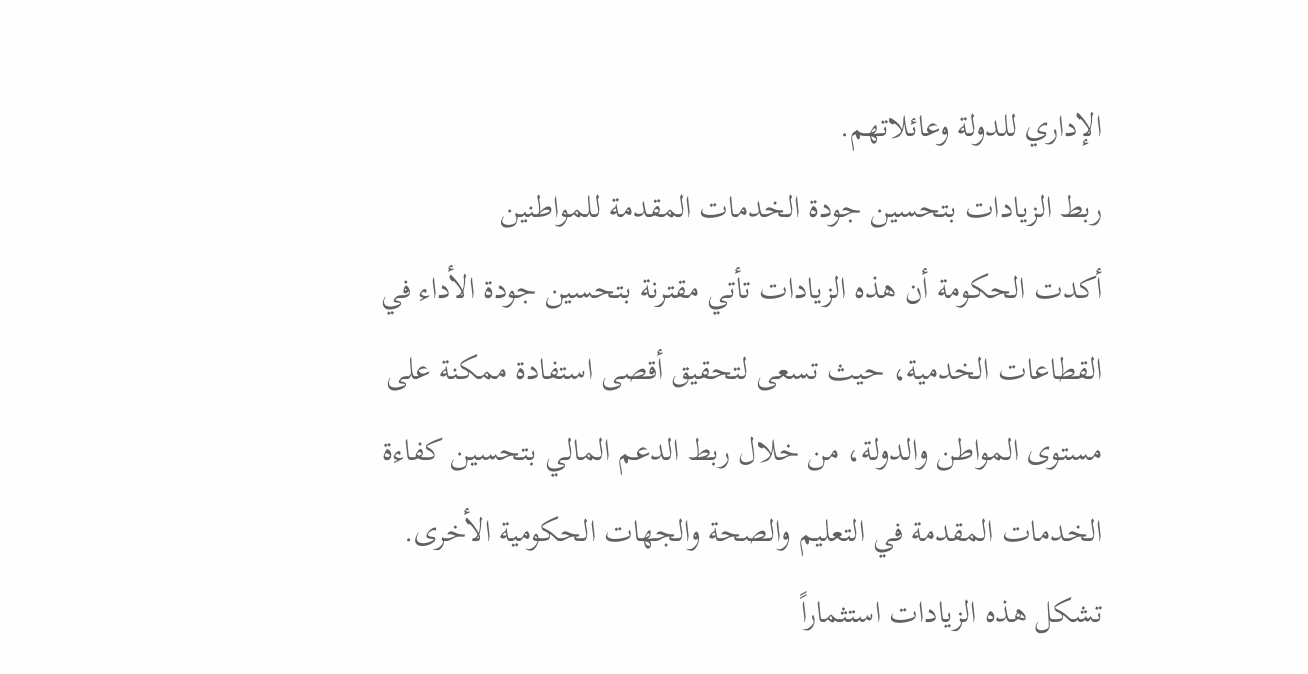الإداري للدولة وعائلاتهم.
ربط الزيادات بتحسين جودة الخدمات المقدمة للمواطنين
أكدت الحكومة أن هذه الزيادات تأتي مقترنة بتحسين جودة الأداء في القطاعات الخدمية، حيث تسعى لتحقيق أقصى استفادة ممكنة على مستوى المواطن والدولة، من خلال ربط الدعم المالي بتحسين كفاءة الخدمات المقدمة في التعليم والصحة والجهات الحكومية الأخرى.
تشكل هذه الزيادات استثماراً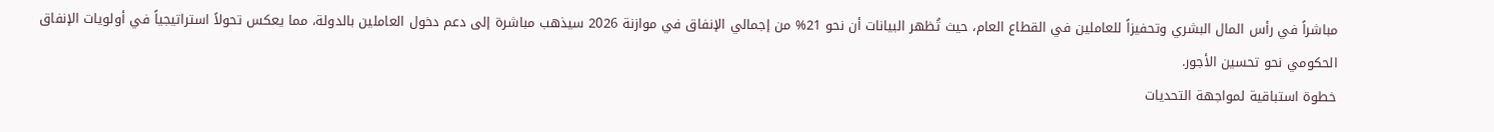مباشراً في رأس المال البشري وتحفيزاً للعاملين في القطاع العام، حيث تُظهر البيانات أن نحو 21% من إجمالي الإنفاق في موازنة 2026 سيذهب مباشرة إلى دعم دخول العاملين بالدولة، مما يعكس تحولاً استراتيجياً في أولويات الإنفاق الحكومي نحو تحسين الأجور.
خطوة استباقية لمواجهة التحديات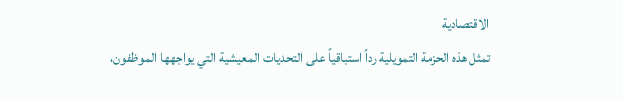الاقتصادية
تمثل هذه الحزمة التمويلية رداً استباقياً على التحديات المعيشية التي يواجهها الموظفون،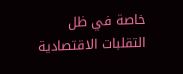خاصة في ظل التقلبات الاقتصادية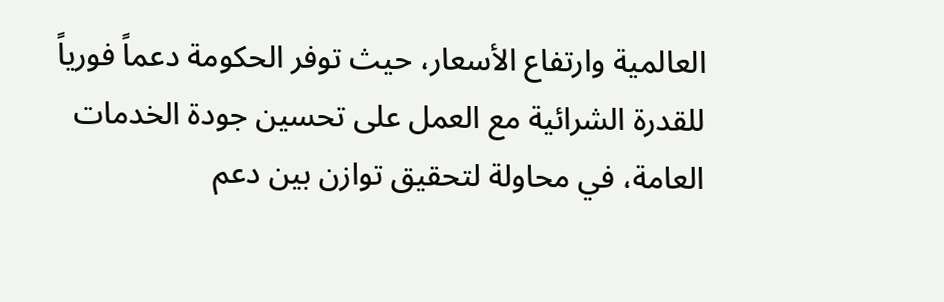العالمية وارتفاع الأسعار، حيث توفر الحكومة دعماً فورياً للقدرة الشرائية مع العمل على تحسين جودة الخدمات العامة، في محاولة لتحقيق توازن بين دعم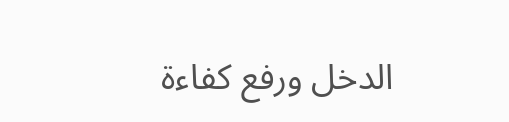الدخل ورفع كفاءة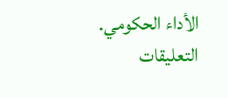الأداء الحكومي.
التعليقات